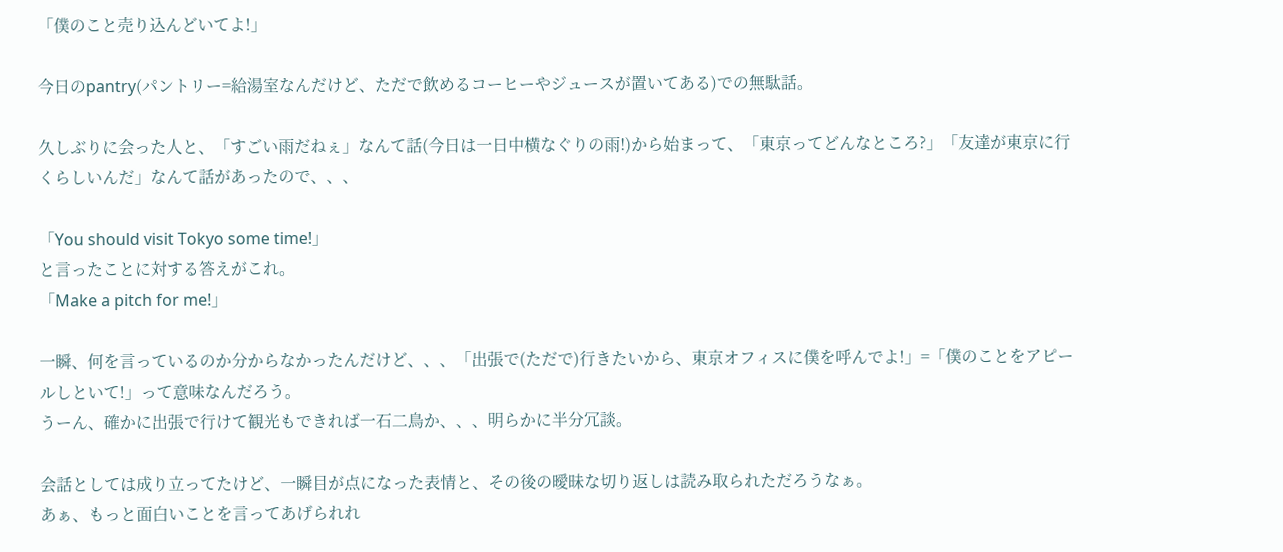「僕のこと売り込んどいてよ!」

今日のpantry(パントリー=給湯室なんだけど、ただで飲めるコーヒーやジュースが置いてある)での無駄話。

久しぶりに会った人と、「すごい雨だねぇ」なんて話(今日は一日中横なぐりの雨!)から始まって、「東京ってどんなところ?」「友達が東京に行くらしいんだ」なんて話があったので、、、

「You should visit Tokyo some time!」
と言ったことに対する答えがこれ。
「Make a pitch for me!」

一瞬、何を言っているのか分からなかったんだけど、、、「出張で(ただで)行きたいから、東京オフィスに僕を呼んでよ!」=「僕のことをアピールしといて!」って意味なんだろう。
うーん、確かに出張で行けて観光もできれば一石二鳥か、、、明らかに半分冗談。

会話としては成り立ってたけど、一瞬目が点になった表情と、その後の曖昧な切り返しは読み取られただろうなぁ。
あぁ、もっと面白いことを言ってあげられれ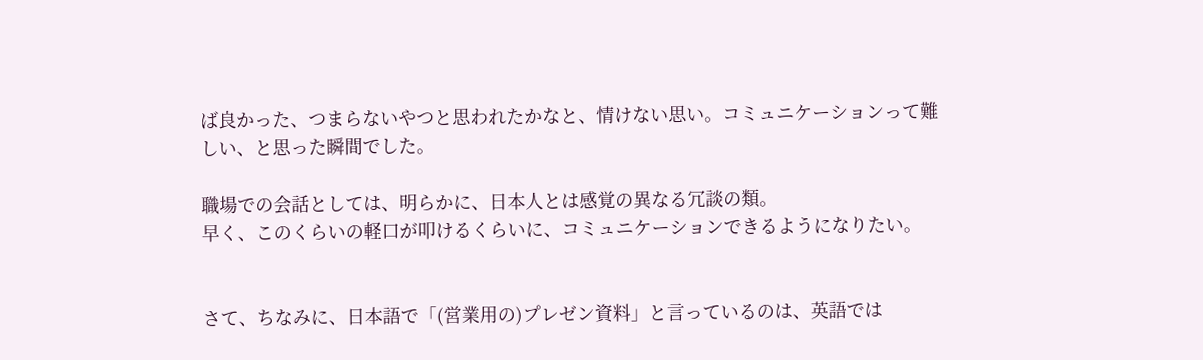ば良かった、つまらないやつと思われたかなと、情けない思い。コミュニケーションって難しい、と思った瞬間でした。

職場での会話としては、明らかに、日本人とは感覚の異なる冗談の類。
早く、このくらいの軽口が叩けるくらいに、コミュニケーションできるようになりたい。


さて、ちなみに、日本語で「(営業用の)プレゼン資料」と言っているのは、英語では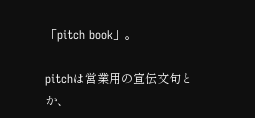「pitch book」。

pitchは営業用の宣伝文句とか、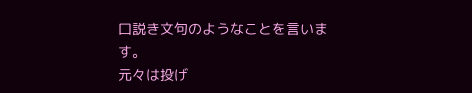口説き文句のようなことを言います。
元々は投げ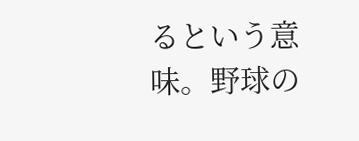るという意味。野球の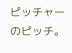ピッチャーのピッチ。